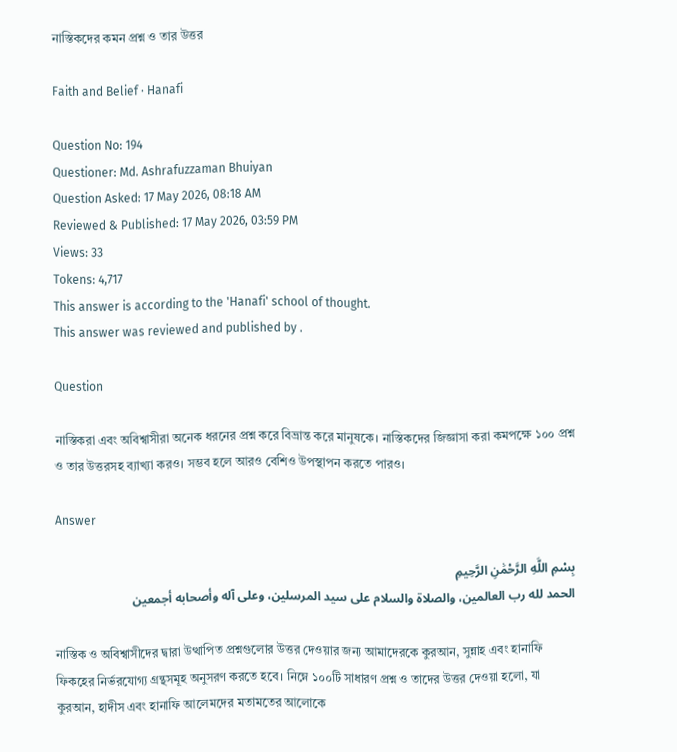নাস্তিকদের কমন প্রশ্ন ও তার উত্তর

Faith and Belief · Hanafi

Question No: 194
Questioner: Md. Ashrafuzzaman Bhuiyan
Question Asked: 17 May 2026, 08:18 AM
Reviewed & Published: 17 May 2026, 03:59 PM
Views: 33
Tokens: 4,717
This answer is according to the 'Hanafi' school of thought.
This answer was reviewed and published by .

Question

নাস্তিকরা এবং অবিশ্বাসীরা অনেক ধরনের প্রশ্ন করে বিভ্রান্ত করে মানুষকে। নাস্তিকদের জিজ্ঞাসা করা কমপক্ষে ১০০ প্রশ্ন ও তার উত্তরসহ ব্যাখ্যা করও। সম্ভব হলে আরও বেশিও উপস্থাপন করতে পারও।

Answer

بِسْمِ اللَّهِ الرَّحْمَٰنِ الرَّحِيمِ
الحمد لله رب العالمين، والصلاة والسلام على سيد المرسلين، وعلى آله وأصحابه أجمعين

নাস্তিক ও অবিশ্বাসীদের দ্বারা উত্থাপিত প্রশ্নগুলোর উত্তর দেওয়ার জন্য আমাদেরকে কুরআন, সুন্নাহ এবং হানাফি ফিকহের নির্ভরযোগ্য গ্রন্থসমূহ অনুসরণ করতে হবে। নিম্নে ১০০টি সাধারণ প্রশ্ন ও তাদের উত্তর দেওয়া হলো, যা কুরআন, হাদীস এবং হানাফি আলেমদের মতামতের আলোকে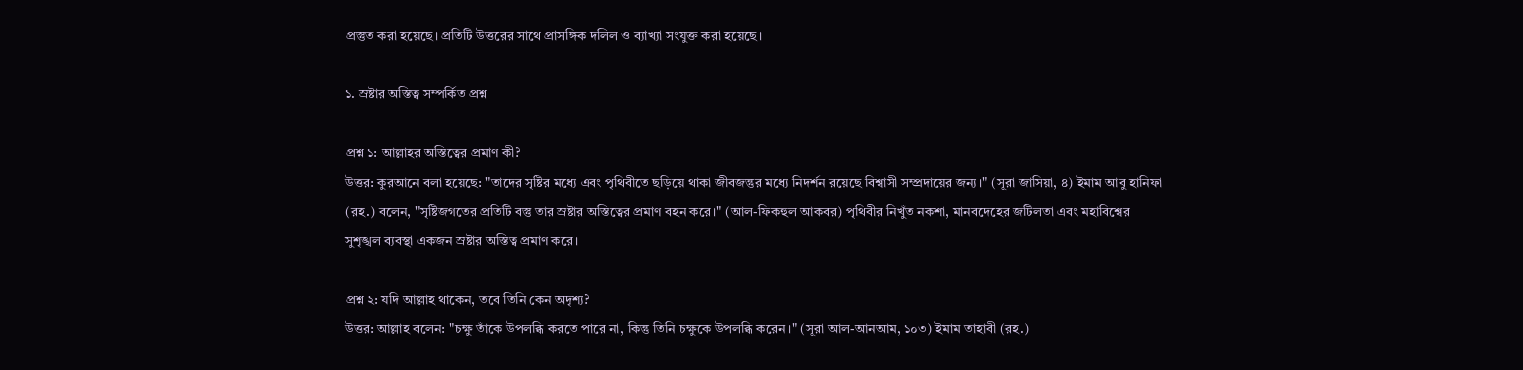প্রস্তুত করা হয়েছে। প্রতিটি উত্তরের সাথে প্রাসঙ্গিক দলিল ও ব্যাখ্যা সংযুক্ত করা হয়েছে।

১. স্রষ্টার অস্তিত্ব সম্পর্কিত প্রশ্ন

প্রশ্ন ১: আল্লাহর অস্তিত্বের প্রমাণ কী?
উত্তর: কুরআনে বলা হয়েছে: "তাদের সৃষ্টির মধ্যে এবং পৃথিবীতে ছড়িয়ে থাকা জীবজন্তুর মধ্যে নিদর্শন রয়েছে বিশ্বাসী সম্প্রদায়ের জন্য।" (সূরা জাসিয়া, ৪) ইমাম আবু হানিফা (রহ.) বলেন, "সৃষ্টিজগতের প্রতিটি বস্তু তার স্রষ্টার অস্তিত্বের প্রমাণ বহন করে।" (আল-ফিকহুল আকবর) পৃথিবীর নিখুঁত নকশা, মানবদেহের জটিলতা এবং মহাবিশ্বের সুশৃঙ্খল ব্যবস্থা একজন স্রষ্টার অস্তিত্ব প্রমাণ করে।

প্রশ্ন ২: যদি আল্লাহ থাকেন, তবে তিনি কেন অদৃশ্য?
উত্তর: আল্লাহ বলেন: "চক্ষু তাঁকে উপলব্ধি করতে পারে না, কিন্তু তিনি চক্ষুকে উপলব্ধি করেন।" (সূরা আল-আনআম, ১০৩) ইমাম তাহাবী (রহ.)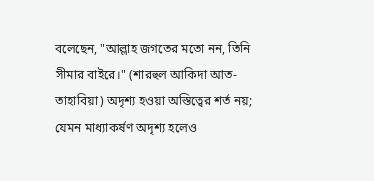বলেছেন, "আল্লাহ জগতের মতো নন, তিনি সীমার বাইরে।" (শারহুল আকিদা আত-তাহাবিয়া) অদৃশ্য হওয়া অস্তিত্বের শর্ত নয়; যেমন মাধ্যাকর্ষণ অদৃশ্য হলেও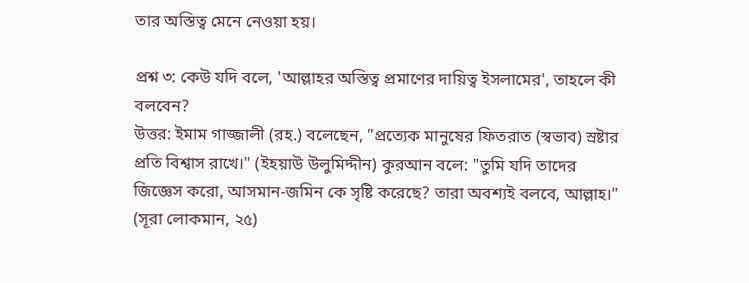তার অস্তিত্ব মেনে নেওয়া হয়।

প্রশ্ন ৩: কেউ যদি বলে, 'আল্লাহর অস্তিত্ব প্রমাণের দায়িত্ব ইসলামের', তাহলে কী বলবেন?
উত্তর: ইমাম গাজ্জালী (রহ.) বলেছেন, "প্রত্যেক মানুষের ফিতরাত (স্বভাব) স্রষ্টার প্রতি বিশ্বাস রাখে।" (ইহয়াউ উলুমিদ্দীন) কুরআন বলে: "তুমি যদি তাদের জিজ্ঞেস করো, আসমান-জমিন কে সৃষ্টি করেছে? তারা অবশ্যই বলবে, আল্লাহ।" (সূরা লোকমান, ২৫)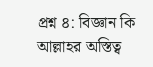প্রশ্ন ৪: বিজ্ঞান কি আল্লাহর অস্তিত্ব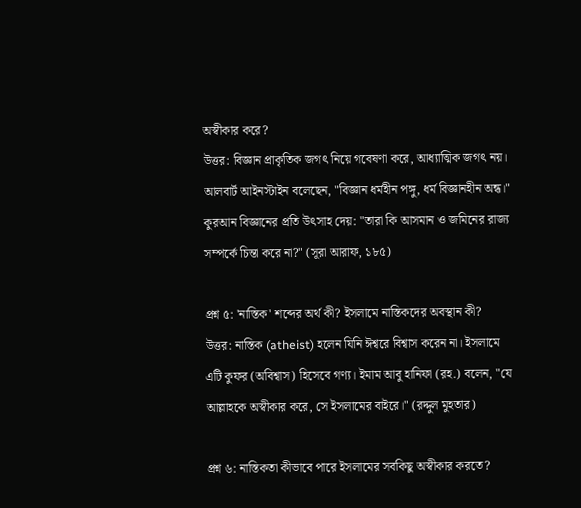অস্বীকার করে?
উত্তর: বিজ্ঞান প্রাকৃতিক জগৎ নিয়ে গবেষণা করে, আধ্যাত্মিক জগৎ নয়। আলবার্ট আইনস্টাইন বলেছেন, "বিজ্ঞান ধর্মহীন পঙ্গু, ধর্ম বিজ্ঞানহীন অন্ধ।" কুরআন বিজ্ঞানের প্রতি উৎসাহ দেয়: "তারা কি আসমান ও জমিনের রাজ্য সম্পর্কে চিন্তা করে না?" (সূরা আরাফ, ১৮৫)

প্রশ্ন ৫: 'নাস্তিক' শব্দের অর্থ কী? ইসলামে নাস্তিকদের অবস্থান কী?
উত্তর: নাস্তিক (atheist) হলেন যিনি ঈশ্বরে বিশ্বাস করেন না। ইসলামে এটি কুফর (অবিশ্বাস) হিসেবে গণ্য। ইমাম আবু হানিফা (রহ.) বলেন, "যে আল্লাহকে অস্বীকার করে, সে ইসলামের বাইরে।" (রদ্দুল মুহতার)

প্রশ্ন ৬: নাস্তিকতা কীভাবে পারে ইসলামের সবকিছু অস্বীকার করতে?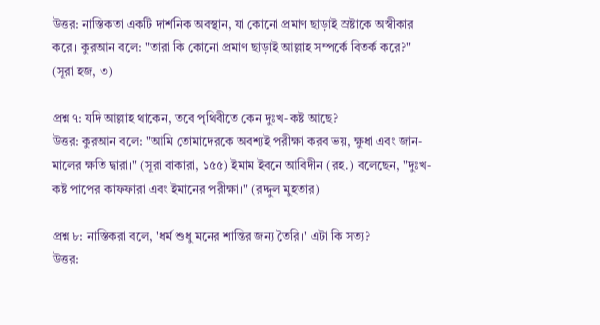উত্তর: নাস্তিকতা একটি দার্শনিক অবস্থান, যা কোনো প্রমাণ ছাড়াই স্রষ্টাকে অস্বীকার করে। কুরআন বলে: "তারা কি কোনো প্রমাণ ছাড়াই আল্লাহ সম্পর্কে বিতর্ক করে?" (সূরা হজ, ৩)

প্রশ্ন ৭: যদি আল্লাহ থাকেন, তবে পৃথিবীতে কেন দুঃখ-কষ্ট আছে?
উত্তর: কুরআন বলে: "আমি তোমাদেরকে অবশ্যই পরীক্ষা করব ভয়, ক্ষুধা এবং জান-মালের ক্ষতি দ্বারা।" (সূরা বাকারা, ১৫৫) ইমাম ইবনে আবিদীন (রহ.) বলেছেন, "দুঃখ-কষ্ট পাপের কাফফারা এবং ইমানের পরীক্ষা।" (রদ্দুল মুহতার)

প্রশ্ন ৮: নাস্তিকরা বলে, 'ধর্ম শুধু মনের শান্তির জন্য তৈরি।' এটা কি সত্য?
উত্তর: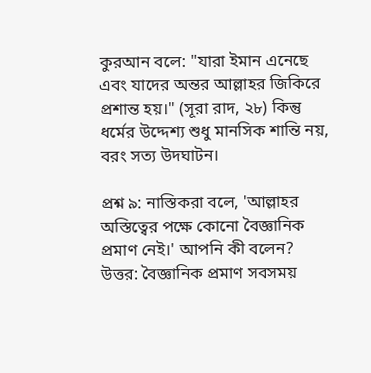কুরআন বলে: "যারা ইমান এনেছে এবং যাদের অন্তর আল্লাহর জিকিরে প্রশান্ত হয়।" (সূরা রাদ, ২৮) কিন্তু ধর্মের উদ্দেশ্য শুধু মানসিক শান্তি নয়, বরং সত্য উদঘাটন।

প্রশ্ন ৯: নাস্তিকরা বলে, 'আল্লাহর অস্তিত্বের পক্ষে কোনো বৈজ্ঞানিক প্রমাণ নেই।' আপনি কী বলেন?
উত্তর: বৈজ্ঞানিক প্রমাণ সবসময়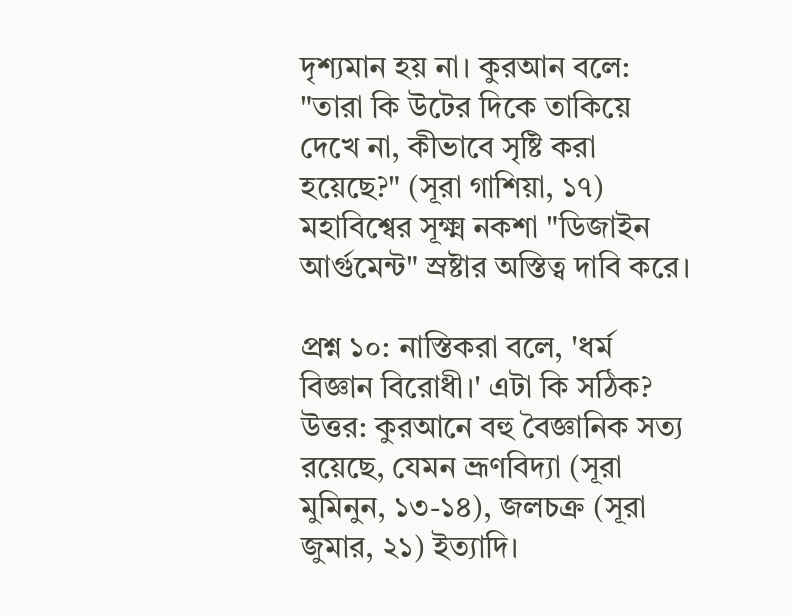দৃশ্যমান হয় না। কুরআন বলে: "তারা কি উটের দিকে তাকিয়ে দেখে না, কীভাবে সৃষ্টি করা হয়েছে?" (সূরা গাশিয়া, ১৭) মহাবিশ্বের সূক্ষ্ম নকশা "ডিজাইন আর্গুমেন্ট" স্রষ্টার অস্তিত্ব দাবি করে।

প্রশ্ন ১০: নাস্তিকরা বলে, 'ধর্ম বিজ্ঞান বিরোধী।' এটা কি সঠিক?
উত্তর: কুরআনে বহু বৈজ্ঞানিক সত্য রয়েছে, যেমন ভ্রূণবিদ্যা (সূরা মুমিনুন, ১৩-১৪), জলচক্র (সূরা জুমার, ২১) ইত্যাদি।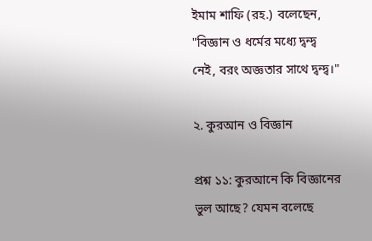ইমাম শাফি (রহ.) বলেছেন, "বিজ্ঞান ও ধর্মের মধ্যে দ্বন্দ্ব নেই, বরং অজ্ঞতার সাথে দ্বন্দ্ব।"

২. কুরআন ও বিজ্ঞান

প্রশ্ন ১১: কুরআনে কি বিজ্ঞানের ভুল আছে? যেমন বলেছে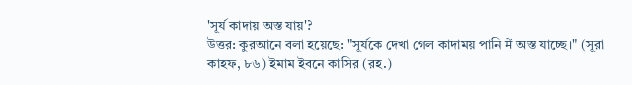'সূর্য কাদায় অস্ত যায়'?
উত্তর: কুরআনে বলা হয়েছে: "সূর্যকে দেখা গেল কাদাময় পানি में অস্ত যাচ্ছে।" (সূরা কাহফ, ৮৬) ইমাম ইবনে কাসির (রহ.)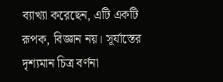ব্যাখ্যা করেছেন, এটি একটি রূপক, বিজ্ঞান নয়। সূর্যাস্তের দৃশ্যমান চিত্র বর্ণনা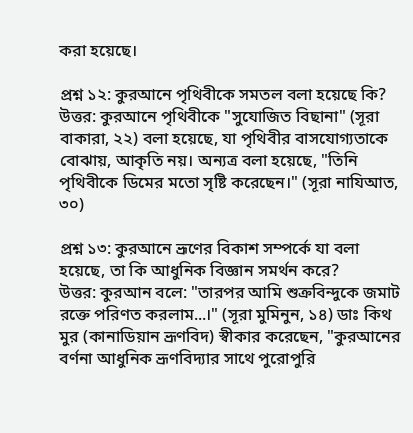করা হয়েছে।

প্রশ্ন ১২: কুরআনে পৃথিবীকে সমতল বলা হয়েছে কি?
উত্তর: কুরআনে পৃথিবীকে "সুযোজিত বিছানা" (সূরা বাকারা, ২২) বলা হয়েছে, যা পৃথিবীর বাসযোগ্যতাকে বোঝায়, আকৃতি নয়। অন্যত্র বলা হয়েছে, "তিনি পৃথিবীকে ডিমের মতো সৃষ্টি করেছেন।" (সূরা নাযিআত, ৩০)

প্রশ্ন ১৩: কুরআনে ভ্রূণের বিকাশ সম্পর্কে যা বলা হয়েছে, তা কি আধুনিক বিজ্ঞান সমর্থন করে?
উত্তর: কুরআন বলে: "তারপর আমি শুক্রবিন্দুকে জমাট রক্তে পরিণত করলাম...।" (সূরা মুমিনুন, ১৪) ডাঃ কিথ মুর (কানাডিয়ান ভ্রূণবিদ) স্বীকার করেছেন, "কুরআনের বর্ণনা আধুনিক ভ্রূণবিদ্যার সাথে পুরোপুরি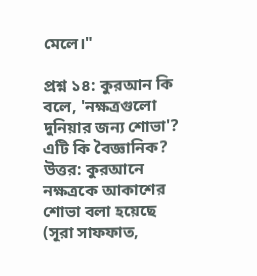মেলে।"

প্রশ্ন ১৪: কুরআন কি বলে, 'নক্ষত্রগুলো দুনিয়ার জন্য শোভা'? এটি কি বৈজ্ঞানিক?
উত্তর: কুরআনে নক্ষত্রকে আকাশের শোভা বলা হয়েছে (সূরা সাফফাত,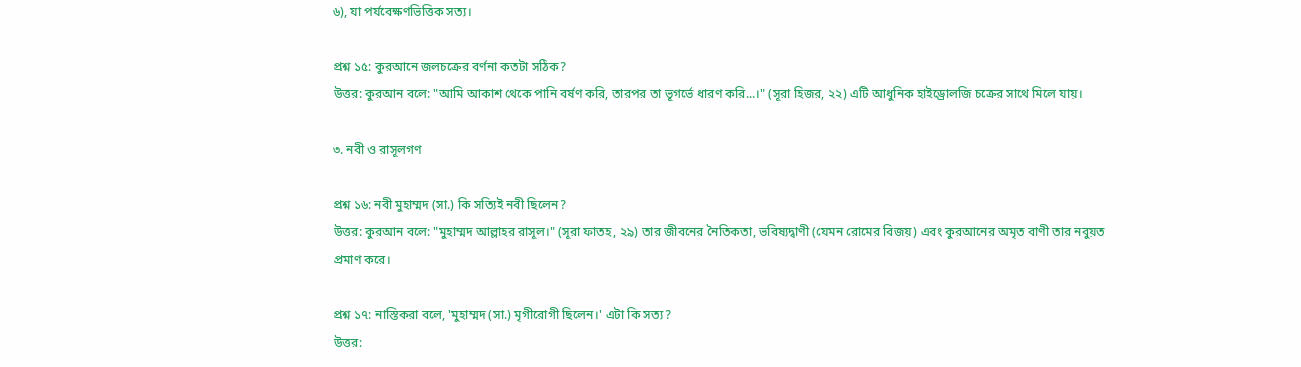৬), যা পর্যবেক্ষণভিত্তিক সত্য।

প্রশ্ন ১৫: কুরআনে জলচক্রের বর্ণনা কতটা সঠিক?
উত্তর: কুরআন বলে: "আমি আকাশ থেকে পানি বর্ষণ করি, তারপর তা ভূগর্ভে ধারণ করি...।" (সূরা হিজর, ২২) এটি আধুনিক হাইড্রোলজি চক্রের সাথে মিলে যায়।

৩. নবী ও রাসূলগণ

প্রশ্ন ১৬: নবী মুহাম্মদ (সা.) কি সত্যিই নবী ছিলেন?
উত্তর: কুরআন বলে: "মুহাম্মদ আল্লাহর রাসূল।" (সূরা ফাতহ, ২৯) তার জীবনের নৈতিকতা, ভবিষ্যদ্বাণী (যেমন রোমের বিজয়) এবং কুরআনের অমৃত বাণী তার নবুয়ত প্রমাণ করে।

প্রশ্ন ১৭: নাস্তিকরা বলে, 'মুহাম্মদ (সা.) মৃগীরোগী ছিলেন।' এটা কি সত্য?
উত্তর: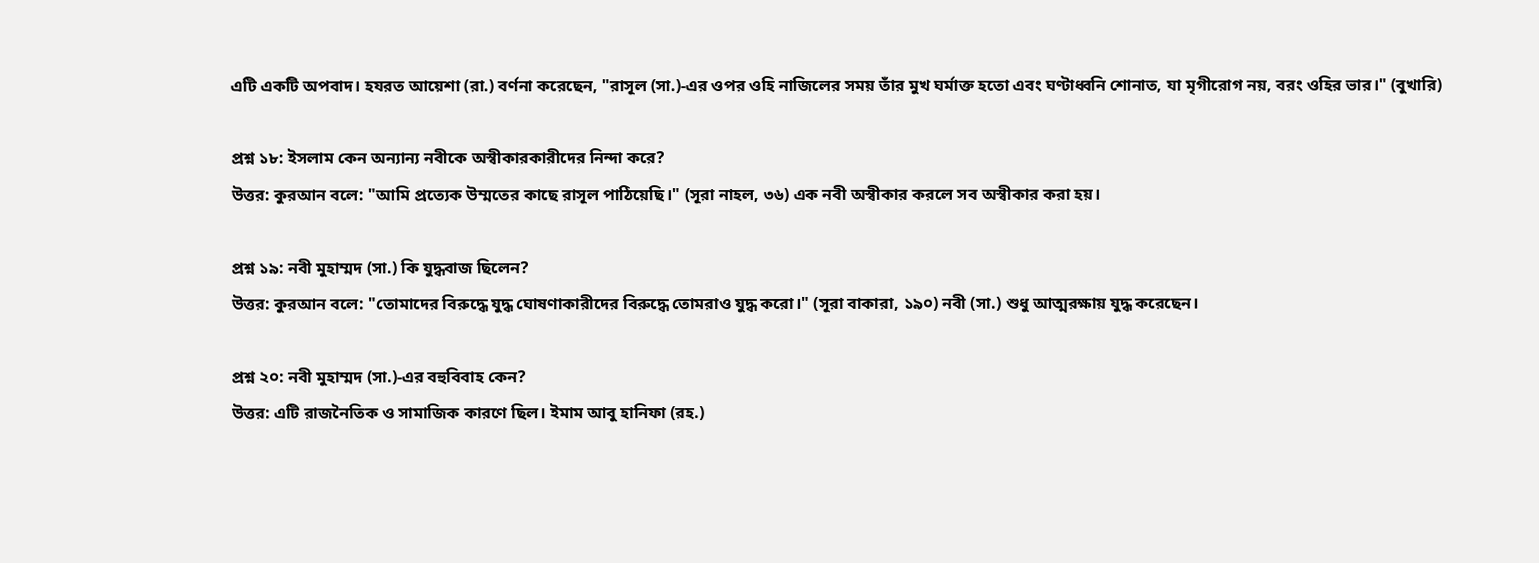এটি একটি অপবাদ। হযরত আয়েশা (রা.) বর্ণনা করেছেন, "রাসূল (সা.)-এর ওপর ওহি নাজিলের সময় তাঁর মুখ ঘর্মাক্ত হতো এবং ঘণ্টাধ্বনি শোনাত, যা মৃগীরোগ নয়, বরং ওহির ভার।" (বুখারি)

প্রশ্ন ১৮: ইসলাম কেন অন্যান্য নবীকে অস্বীকারকারীদের নিন্দা করে?
উত্তর: কুরআন বলে: "আমি প্রত্যেক উম্মতের কাছে রাসূল পাঠিয়েছি।" (সূরা নাহল, ৩৬) এক নবী অস্বীকার করলে সব অস্বীকার করা হয়।

প্রশ্ন ১৯: নবী মুহাম্মদ (সা.) কি যুদ্ধবাজ ছিলেন?
উত্তর: কুরআন বলে: "তোমাদের বিরুদ্ধে যুদ্ধ ঘোষণাকারীদের বিরুদ্ধে তোমরাও যুদ্ধ করো।" (সূরা বাকারা, ১৯০) নবী (সা.) শুধু আত্মরক্ষায় যুদ্ধ করেছেন।

প্রশ্ন ২০: নবী মুহাম্মদ (সা.)-এর বহুবিবাহ কেন?
উত্তর: এটি রাজনৈতিক ও সামাজিক কারণে ছিল। ইমাম আবু হানিফা (রহ.)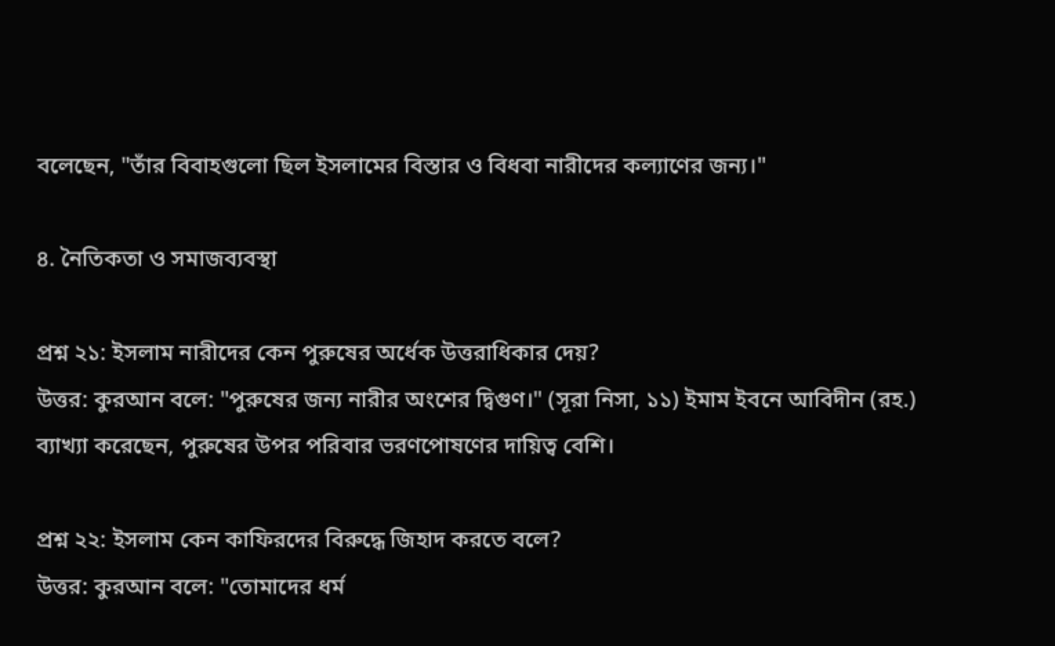বলেছেন, "তাঁর বিবাহগুলো ছিল ইসলামের বিস্তার ও বিধবা নারীদের কল্যাণের জন্য।"

৪. নৈতিকতা ও সমাজব্যবস্থা

প্রশ্ন ২১: ইসলাম নারীদের কেন পুরুষের অর্ধেক উত্তরাধিকার দেয়?
উত্তর: কুরআন বলে: "পুরুষের জন্য নারীর অংশের দ্বিগুণ।" (সূরা নিসা, ১১) ইমাম ইবনে আবিদীন (রহ.) ব্যাখ্যা করেছেন, পুরুষের উপর পরিবার ভরণপোষণের দায়িত্ব বেশি।

প্রশ্ন ২২: ইসলাম কেন কাফিরদের বিরুদ্ধে জিহাদ করতে বলে?
উত্তর: কুরআন বলে: "তোমাদের ধর্ম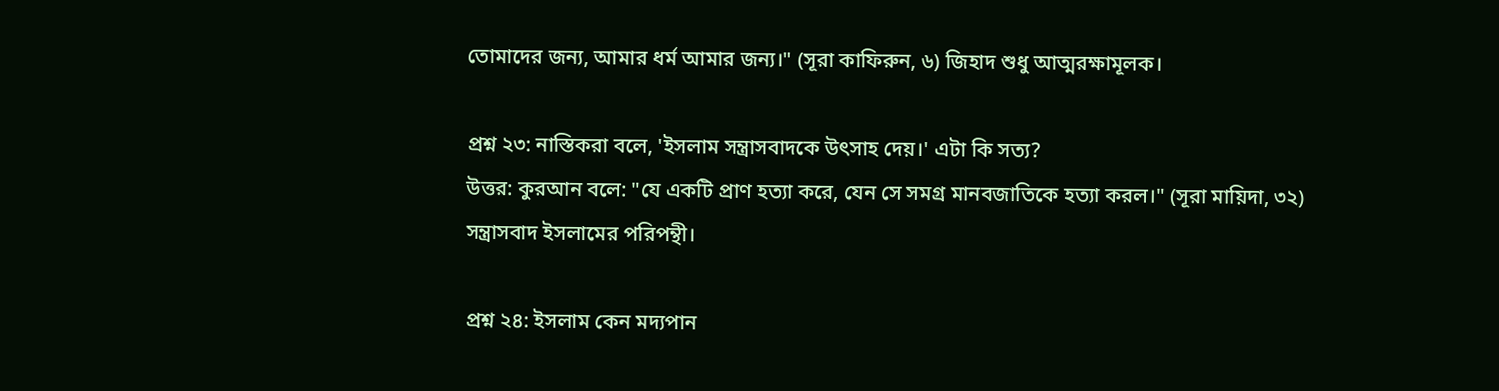তোমাদের জন্য, আমার ধর্ম আমার জন্য।" (সূরা কাফিরুন, ৬) জিহাদ শুধু আত্মরক্ষামূলক।

প্রশ্ন ২৩: নাস্তিকরা বলে, 'ইসলাম সন্ত্রাসবাদকে উৎসাহ দেয়।' এটা কি সত্য?
উত্তর: কুরআন বলে: "যে একটি প্রাণ হত্যা করে, যেন সে সমগ্র মানবজাতিকে হত্যা করল।" (সূরা মায়িদা, ৩২) সন্ত্রাসবাদ ইসলামের পরিপন্থী।

প্রশ্ন ২৪: ইসলাম কেন মদ্যপান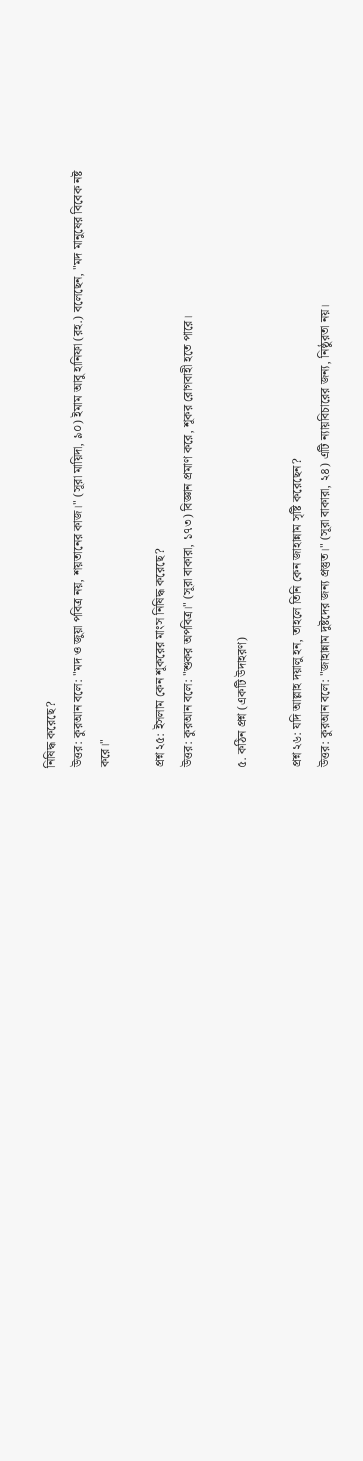নিষিদ্ধ করেছে?
উত্তর: কুরআন বলে: "মদ ও জুয়া পবিত্র নয়, শয়তানের কাজ।" (সূরা মায়িদা, ৯০) ইমাম আবু হানিফা (রহ.) বলেছেন, "মদ মানুষের বিবেক নষ্ট করে।"

প্রশ্ন ২৫: ইসলাম কেন শূকরের মাংস নিষিদ্ধ করেছে?
উত্তর: কুরআন বলে: "শুকর অপবিত্র।" (সূরা বাকারা, ১৭৩) বিজ্ঞান প্রমাণ করে, শূকর রোগবাহী হতে পারে।

৫. কঠিন প্রশ্ন (একটি উদাহরণ)

প্রশ্ন ২৬: যদি আল্লাহ দয়ালু হন, তাহলে তিনি কেন জাহান্নাম সৃষ্টি করেছেন?
উত্তর: কুরআন বলে: "জাহান্নাম দুষ্টদের জন্য প্রস্তুত।" (সূরা বাকারা, ২৪) এটি ন্যায়বিচারের জন্য, নিষ্ঠুরতা নয়।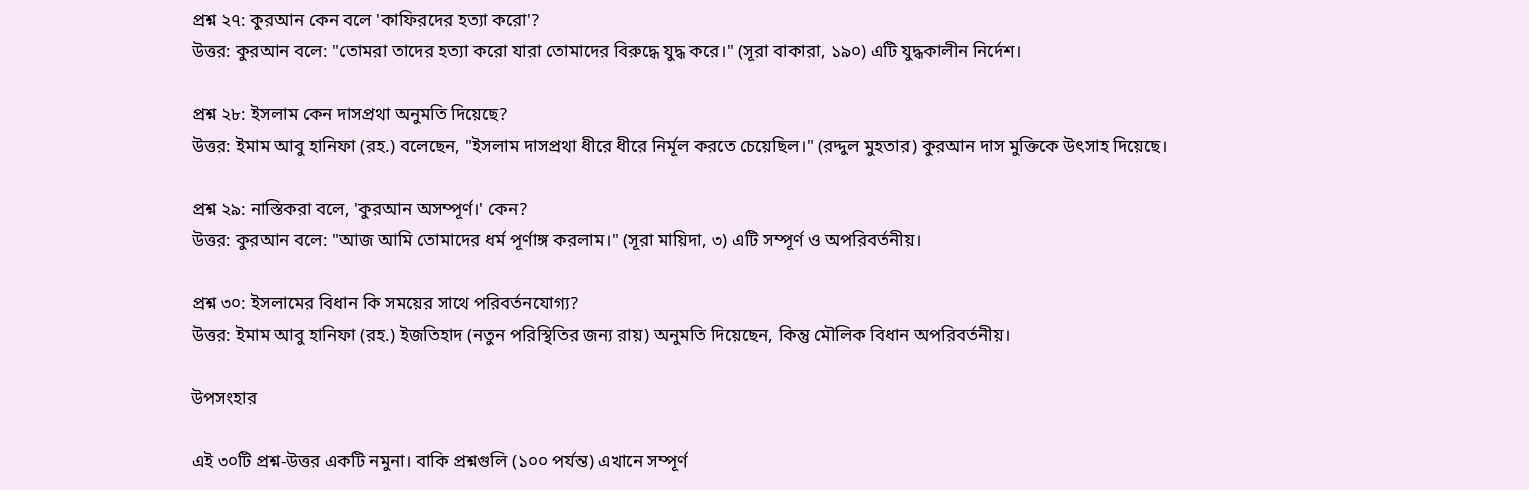প্রশ্ন ২৭: কুরআন কেন বলে 'কাফিরদের হত্যা করো'?
উত্তর: কুরআন বলে: "তোমরা তাদের হত্যা করো যারা তোমাদের বিরুদ্ধে যুদ্ধ করে।" (সূরা বাকারা, ১৯০) এটি যুদ্ধকালীন নির্দেশ।

প্রশ্ন ২৮: ইসলাম কেন দাসপ্রথা অনুমতি দিয়েছে?
উত্তর: ইমাম আবু হানিফা (রহ.) বলেছেন, "ইসলাম দাসপ্রথা ধীরে ধীরে নির্মূল করতে চেয়েছিল।" (রদ্দুল মুহতার) কুরআন দাস মুক্তিকে উৎসাহ দিয়েছে।

প্রশ্ন ২৯: নাস্তিকরা বলে, 'কুরআন অসম্পূর্ণ।' কেন?
উত্তর: কুরআন বলে: "আজ আমি তোমাদের ধর্ম পূর্ণাঙ্গ করলাম।" (সূরা মায়িদা, ৩) এটি সম্পূর্ণ ও অপরিবর্তনীয়।

প্রশ্ন ৩০: ইসলামের বিধান কি সময়ের সাথে পরিবর্তনযোগ্য?
উত্তর: ইমাম আবু হানিফা (রহ.) ইজতিহাদ (নতুন পরিস্থিতির জন্য রায়) অনুমতি দিয়েছেন, কিন্তু মৌলিক বিধান অপরিবর্তনীয়।

উপসংহার

এই ৩০টি প্রশ্ন-উত্তর একটি নমুনা। বাকি প্রশ্নগুলি (১০০ পর্যন্ত) এখানে সম্পূর্ণ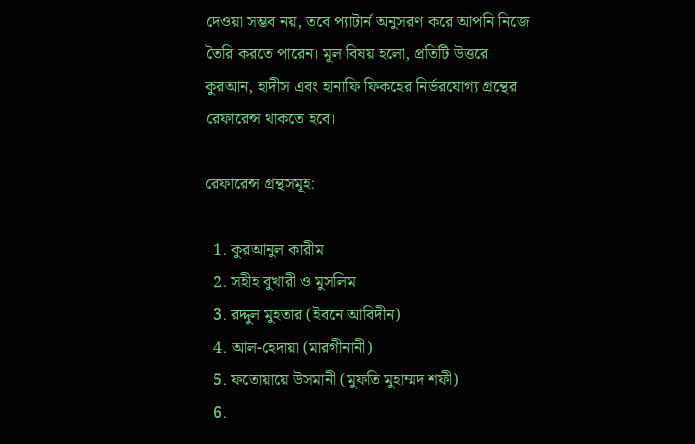দেওয়া সম্ভব নয়, তবে প্যাটার্ন অনুসরণ করে আপনি নিজে তৈরি করতে পারেন। মূল বিষয় হলো, প্রতিটি উত্তরে কুরআন, হাদীস এবং হানাফি ফিকহের নির্ভরযোগ্য গ্রন্থের রেফারেন্স থাকতে হবে।

রেফারেন্স গ্রন্থসমূহ:

  1. কুরআনুল কারীম
  2. সহীহ বুখারী ও মুসলিম
  3. রদ্দুল মুহতার (ইবনে আবিদীন)
  4. আল-হেদায়া (মারগীনানী)
  5. ফতোয়ায়ে উসমানী (মুফতি মুহাম্মদ শফী)
  6.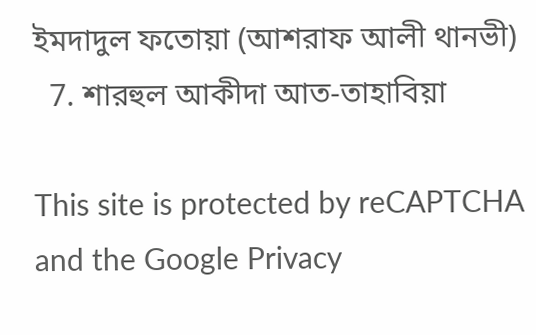ইমদাদুল ফতোয়া (আশরাফ আলী থানভী)
  7. শারহুল আকীদা আত-তাহাবিয়া

This site is protected by reCAPTCHA and the Google Privacy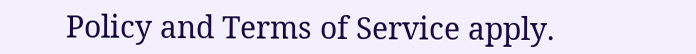Policy and Terms of Service apply.